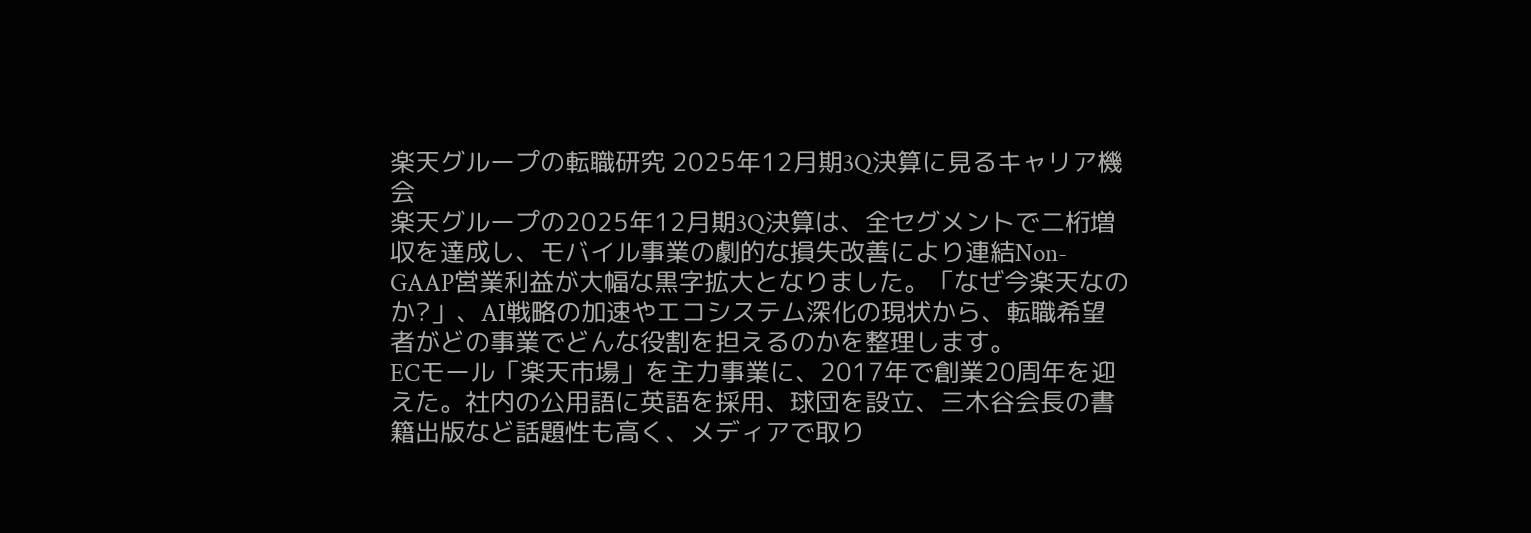楽天グループの転職研究 2025年12月期3Q決算に見るキャリア機会
楽天グループの2025年12月期3Q決算は、全セグメントで二桁増収を達成し、モバイル事業の劇的な損失改善により連結Non-GAAP営業利益が大幅な黒字拡大となりました。「なぜ今楽天なのか?」、AI戦略の加速やエコシステム深化の現状から、転職希望者がどの事業でどんな役割を担えるのかを整理します。
ECモール「楽天市場」を主力事業に、2017年で創業20周年を迎えた。社内の公用語に英語を採用、球団を設立、三木谷会長の書籍出版など話題性も高く、メディアで取り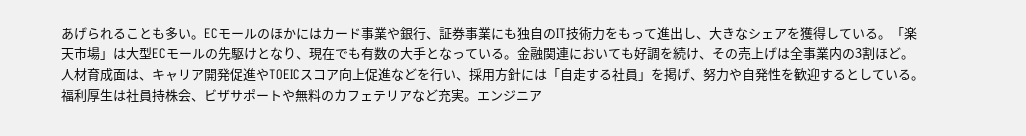あげられることも多い。ECモールのほかにはカード事業や銀行、証券事業にも独自のIT技術力をもって進出し、大きなシェアを獲得している。「楽天市場」は大型ECモールの先駆けとなり、現在でも有数の大手となっている。金融関連においても好調を続け、その売上げは全事業内の3割ほど。人材育成面は、キャリア開発促進やTOEICスコア向上促進などを行い、採用方針には「自走する社員」を掲げ、努力や自発性を歓迎するとしている。福利厚生は社員持株会、ビザサポートや無料のカフェテリアなど充実。エンジニア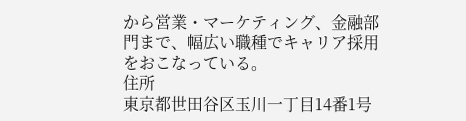から営業・マーケティング、金融部門まで、幅広い職種でキャリア採用をおこなっている。
住所
東京都世田谷区玉川一丁目14番1号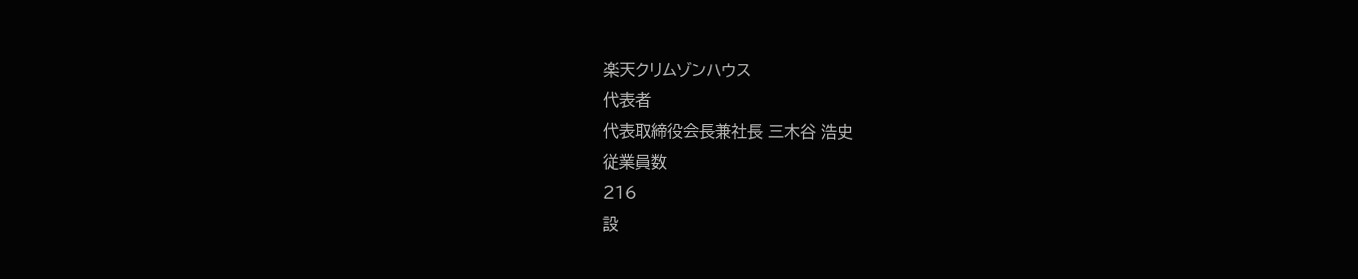楽天クリムゾンハウス
代表者
代表取締役会長兼社長 三木谷 浩史
従業員数
216
設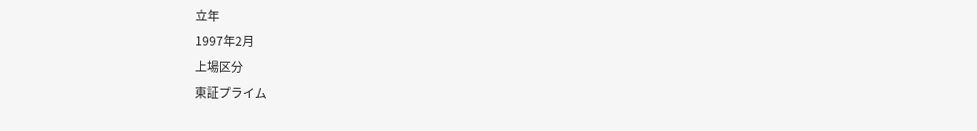立年
1997年2月
上場区分
東証プライム